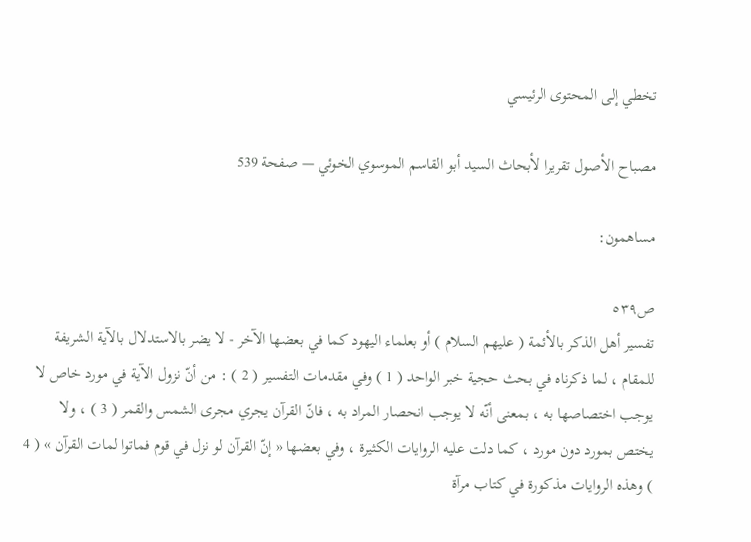تخطي إلى المحتوى الرئيسي

مصباح الأصول تقريرا لأبحاث السيد أبو القاسم الموسوي الخوئي — صفحة 539

مساهمون:

ص٥٣٩
تفسير أهل الذكر بالأئمة ( عليهم السلام ) أو بعلماء اليهود كما في بعضها الآخر - لا يضر بالاستدلال بالآية الشريفة للمقام ، لما ذكرناه في بحث حجية خبر الواحد ( 1 ) وفي مقدمات التفسير ( 2 ) : من أنّ نزول الآية في مورد خاص لا يوجب اختصاصها به ، بمعنى أنّه لا يوجب انحصار المراد به ، فانّ القرآن يجري مجرى الشمس والقمر ( 3 ) ، ولا يختص بمورد دون مورد ، كما دلت عليه الروايات الكثيرة ، وفي بعضها « إنّ القرآن لو نزل في قوم فماتوا لمات القرآن » ( 4 ) وهذه الروايات مذكورة في كتاب مرآة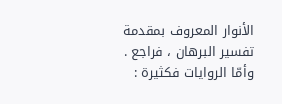الأنوار المعروف بمقدمة تفسير البرهان ، فراجع . وأمّا الروايات فكثيرة :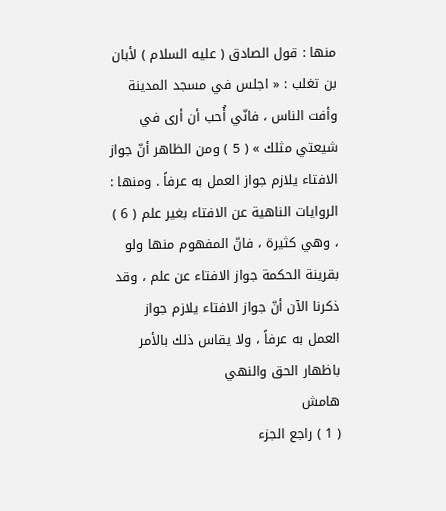منها : قول الصادق ( عليه السلام ) لأبان بن تغلب : « اجلس في مسجد المدينة وأفت الناس ، فانّي أُحب أن أرى في شيعتي مثلك » ( 5 ) ومن الظاهر أنّ جواز الافتاء يلازم جواز العمل به عرفاً . ومنها : الروايات الناهية عن الافتاء بغير علم ( 6 ) ، وهي كثيرة ، فانّ المفهوم منها ولو بقرينة الحكمة جواز الافتاء عن علم ، وقد ذكرنا الآن أنّ جواز الافتاء يلازم جواز العمل به عرفاً ، ولا يقاس ذلك بالأمر باظهار الحق والنهي
هامش
( 1 ) راجع الجزء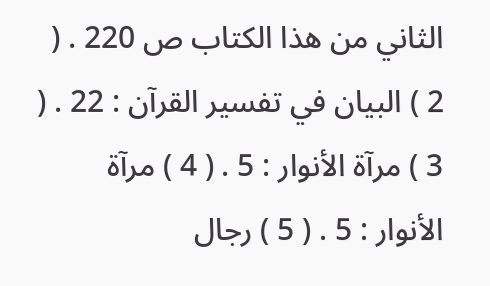الثاني من هذا الكتاب ص 220 . ( 2 ) البيان في تفسير القرآن : 22 . ( 3 ) مرآة الأنوار : 5 . ( 4 ) مرآة الأنوار : 5 . ( 5 ) رجال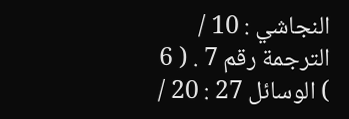النجاشي : 10 / الترجمة رقم 7 . ( 6 ) الوسائل 27 : 20 /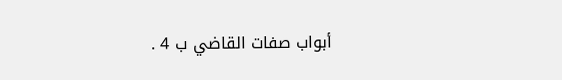أبواب صفات القاضي ب 4 .